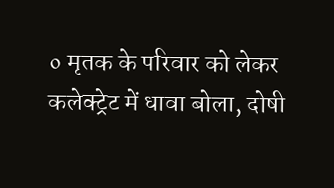० मृतक के परिवार को लेकर कलेक्ट्रेट में धावा बोला, दोषी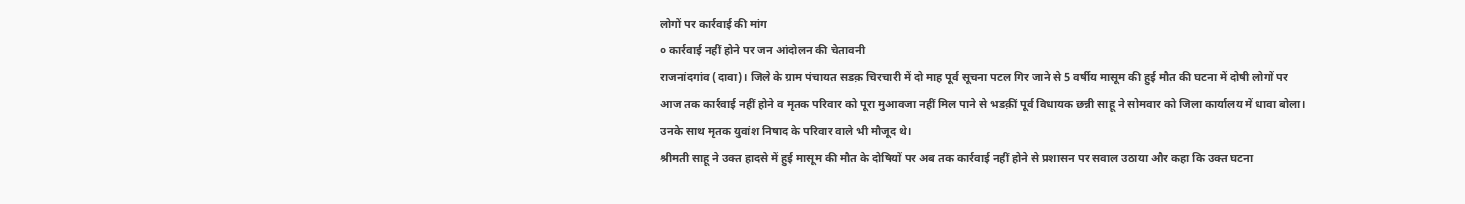लोगों पर कार्रवाई की मांग
० कार्रवाई नहीं होने पर जन आंदोलन की चेतावनी
राजनांदगांव (दावा)। जिले के ग्राम पंचायत सडक़ चिरचारी में दो माह पूर्व सूचना पटल गिर जाने से 5 वर्षीय मासूम की हुई मौत की घटना में दोषी लोगों पर आज तक कार्रवाई नहीं होने व मृतक परिवार को पूरा मुआवजा नहीं मिल पाने से भडक़ीं पूर्व विधायक छन्नी साहू ने सोमवार को जिला कार्यालय में धावा बोला। उनके साथ मृतक युवांश निषाद के परिवार वाले भी मौजूद थे।
श्रीमती साहू ने उक्त हादसे में हुई मासूम की मौत के दोषियों पर अब तक कार्रवाई नहीं होने से प्रशासन पर सवाल उठाया और कहा कि उक्त घटना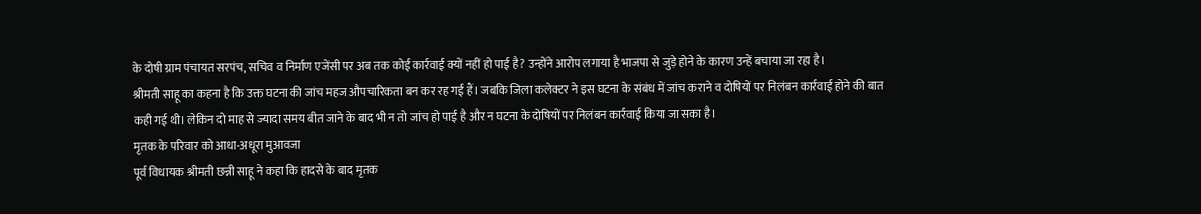के दोषी ग्राम पंचायत सरपंच, सचिव व निर्माण एजेंसी पर अब तक कोई कार्रवाई क्यों नहीं हो पाई है? उन्होंने आरोप लगाया है भाजपा से जुड़े होने के कारण उन्हें बचाया जा रहा है।
श्रीमती साहू का कहना है कि उक्त घटना की जांच महज औपचारिकता बन कर रह गई हैं। जबकि जिला कलेक्टर ने इस घटना के संबंध में जांच कराने व दोषियों पर निलंबन कार्रवाई होने की बात कही गई थी। लेकिन दो माह से ज्यादा समय बीत जाने के बाद भी न तो जांच हो पाई है और न घटना के दोषियों पर निलंबन कार्रवाई किया जा सका है।
मृतक के परिवार को आधा-अधूरा मुआवजा
पूर्व विधायक श्रीमती छन्नी साहू ने कहा कि हादसे के बाद मृतक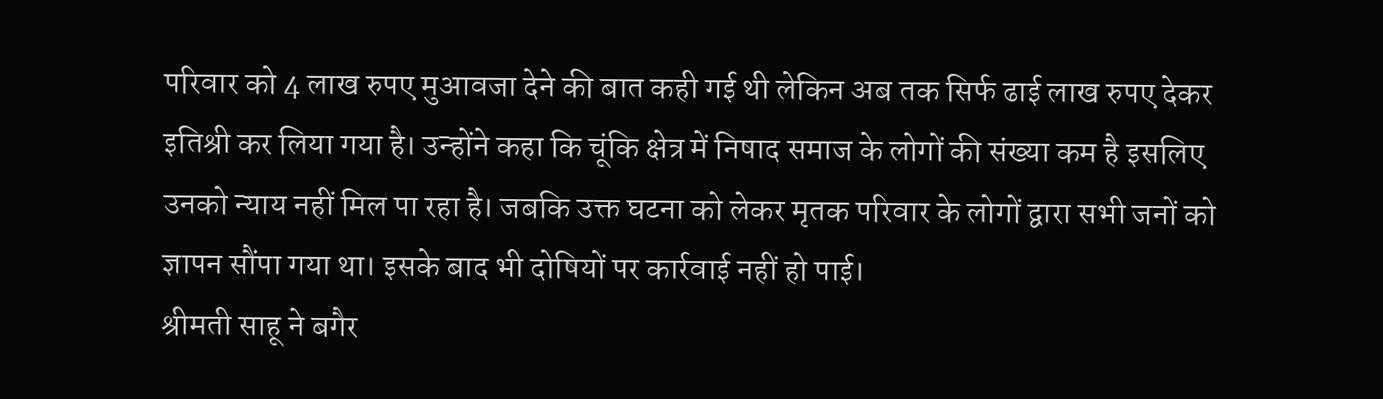परिवार को 4 लाख रुपए मुआवजा देने की बात कही गई थी लेकिन अब तक सिर्फ ढाई लाख रुपए देकर इतिश्री कर लिया गया है। उन्होंने कहा कि चूंकि क्षेत्र में निषाद समाज के लोगों की संख्या कम है इसलिए उनको न्याय नहीं मिल पा रहा है। जबकि उक्त घटना को लेकर मृतक परिवार के लोगों द्वारा सभी जनों को ज्ञापन सौंपा गया था। इसके बाद भी दोषियों पर कार्रवाई नहीं हो पाई।
श्रीमती साहू ने बगैर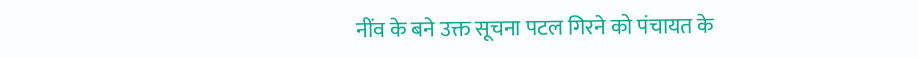नींव के बने उक्त सूचना पटल गिरने को पंचायत के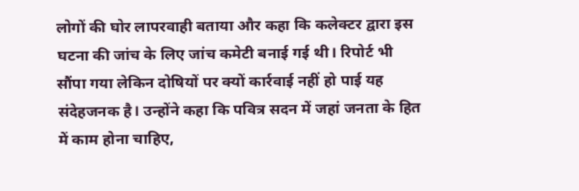लोगों की घोर लापरवाही बताया और कहा कि कलेक्टर द्वारा इस घटना की जांच के लिए जांच कमेटी बनाई गई थी। रिपोर्ट भी सौंपा गया लेकिन दोषियों पर क्यों कार्रवाई नहीं हो पाई यह संदेहजनक है। उन्होंने कहा कि पवित्र सदन में जहां जनता के हित में काम होना चाहिए,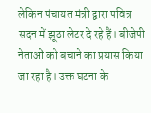लेकिन पंचायत मंत्री द्वारा पवित्र सदन में झूठा लेटर दे रहे हैं। बीजेपी नेताओं को बचाने का प्रयास किया जा रहा है। उक्त घटना के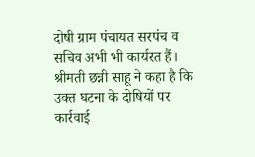दोषी ग्राम पंचायत सरपंच व सचिव अभी भी कार्यरत हैं।
श्रीमती छन्नी साहू ने कहा है कि उक्त घटना के दोषियों पर कार्रवाई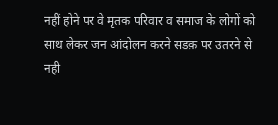नहीं होने पर वे मृतक परिवार व समाज के लोगों को साथ लेकर जन आंदोलन करने सडक़ पर उतरने से नही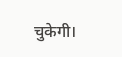चुकेगी।